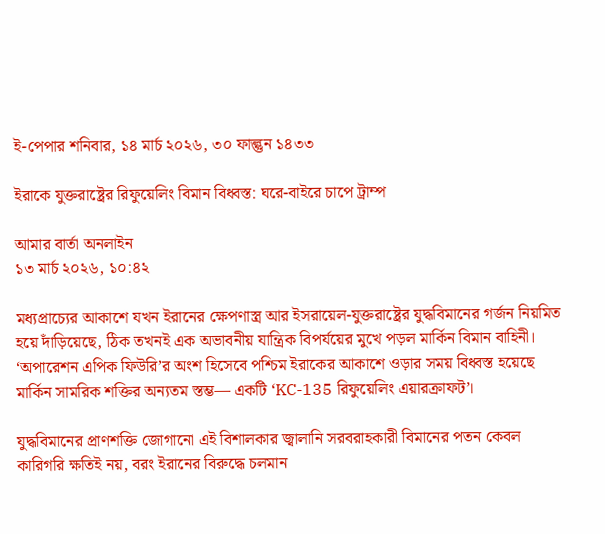ই-পেপার শনিবার, ১৪ মার্চ ২০২৬, ৩০ ফাল্গুন ১৪৩৩

ইরাকে যুক্তরাষ্ট্রের রিফুয়েলিং বিমান বিধ্বস্ত: ঘরে-বাইরে চাপে ট্রাম্প

আমার বার্তা অনলাইন
১৩ মার্চ ২০২৬, ১০:৪২

মধ্যপ্রাচ্যের আকাশে যখন ইরানের ক্ষেপণাস্ত্র আর ইসরায়েল-যুক্তরাষ্ট্রের যুদ্ধবিমানের গর্জন নিয়মিত হয়ে দাঁড়িয়েছে, ঠিক তখনই এক অভাবনীয় যান্ত্রিক বিপর্যয়ের মুখে পড়ল মার্কিন বিমান বাহিনী। ‘অপারেশন এপিক ফিউরি’র অংশ হিসেবে পশ্চিম ইরাকের আকাশে ওড়ার সময় বিধ্বস্ত হয়েছে মার্কিন সামরিক শক্তির অন্যতম স্তম্ভ— একটি ‘KC-135 রিফুয়েলিং এয়ারক্রাফট’।

যুদ্ধবিমানের প্রাণশক্তি জোগানো এই বিশালকার জ্বালানি সরবরাহকারী বিমানের পতন কেবল কারিগরি ক্ষতিই নয়, বরং ইরানের বিরুদ্ধে চলমান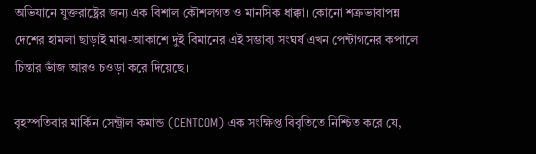অভিযানে যুক্তরাষ্ট্রের জন্য এক বিশাল কৌশলগত ও মানসিক ধাক্কা। কোনো শত্রুভাবাপন্ন দেশের হামলা ছাড়াই মাঝ-আকাশে দুই বিমানের এই সম্ভাব্য সংঘর্ষ এখন পেন্টাগনের কপালে চিন্তার ভাঁজ আরও চওড়া করে দিয়েছে।

বৃহস্পতিবার মার্কিন সেন্ট্রাল কমান্ড (CENTCOM) এক সংক্ষিপ্ত বিবৃতিতে নিশ্চিত করে যে,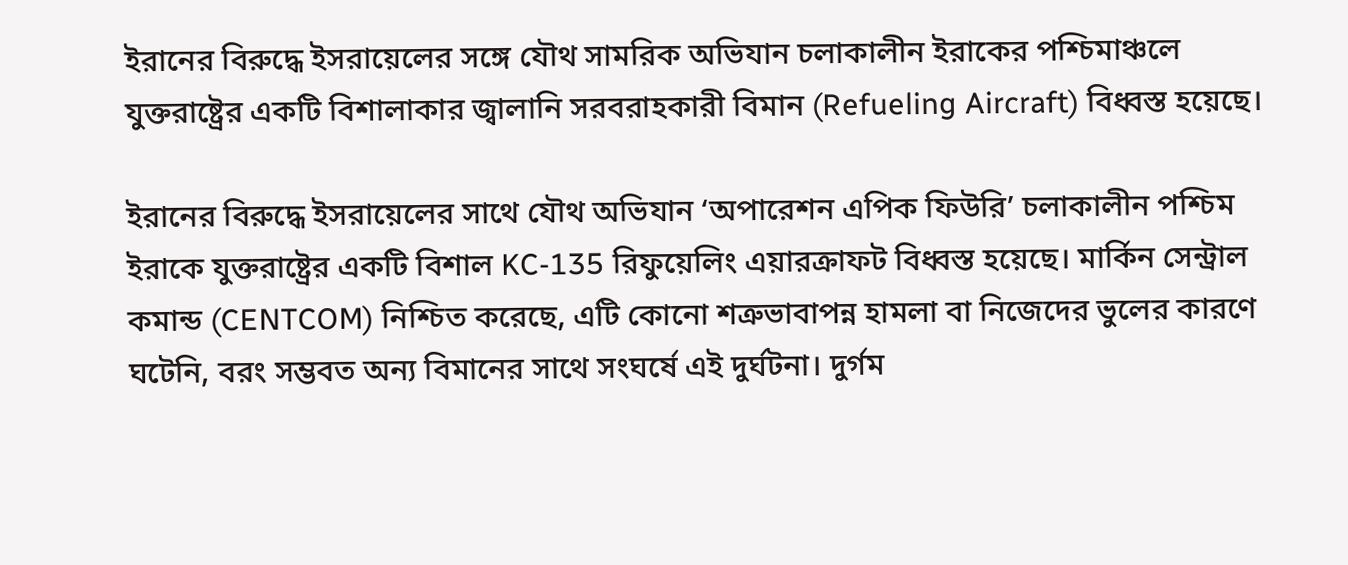ইরানের বিরুদ্ধে ইসরায়েলের সঙ্গে যৌথ সামরিক অভিযান চলাকালীন ইরাকের পশ্চিমাঞ্চলে যুক্তরাষ্ট্রের একটি বিশালাকার জ্বালানি সরবরাহকারী বিমান (Refueling Aircraft) বিধ্বস্ত হয়েছে।

ইরানের বিরুদ্ধে ইসরায়েলের সাথে যৌথ অভিযান ‘অপারেশন এপিক ফিউরি’ চলাকালীন পশ্চিম ইরাকে যুক্তরাষ্ট্রের একটি বিশাল KC-135 রিফুয়েলিং এয়ারক্রাফট বিধ্বস্ত হয়েছে। মার্কিন সেন্ট্রাল কমান্ড (CENTCOM) নিশ্চিত করেছে, এটি কোনো শত্রুভাবাপন্ন হামলা বা নিজেদের ভুলের কারণে ঘটেনি, বরং সম্ভবত অন্য বিমানের সাথে সংঘর্ষে এই দুর্ঘটনা। দুর্গম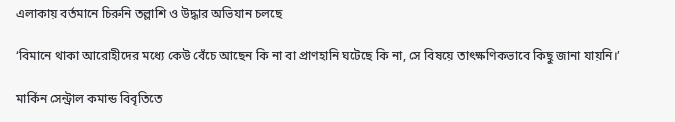এলাকায় বর্তমানে চিরুনি তল্লাশি ও উদ্ধার অভিযান চলছে

‘বিমানে থাকা আরোহীদের মধ্যে কেউ বেঁচে আছেন কি না বা প্রাণহানি ঘটেছে কি না, সে বিষয়ে তাৎক্ষণিকভাবে কিছু জানা যায়নি।’

মার্কিন সেন্ট্রাল কমান্ড বিবৃতিতে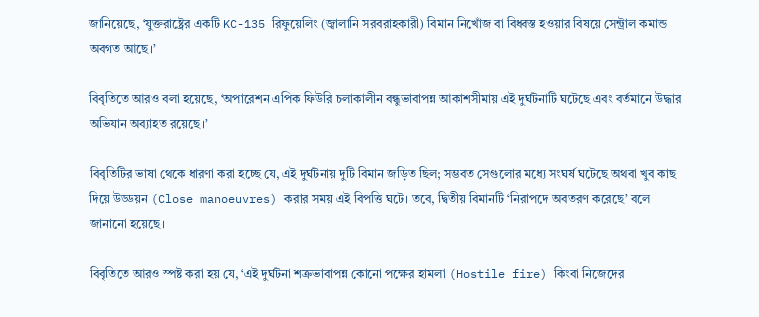জানিয়েছে, ‘যুক্তরাষ্ট্রের একটি KC-135 রিফুয়েলিং (জ্বালানি সরবরাহকারী) বিমান নিখোঁজ বা বিধ্বস্ত হওয়ার বিষয়ে সেন্ট্রাল কমান্ড অবগত আছে।’

বিবৃতিতে আরও বলা হয়েছে, ‘অপারেশন এপিক ফিউরি চলাকালীন বন্ধুভাবাপন্ন আকাশসীমায় এই দুর্ঘটনাটি ঘটেছে এবং বর্তমানে উদ্ধার অভিযান অব্যাহত রয়েছে।’

বিবৃতিটির ভাষা থেকে ধারণা করা হচ্ছে যে, এই দুর্ঘটনায় দুটি বিমান জড়িত ছিল; সম্ভবত সেগুলোর মধ্যে সংঘর্ষ ঘটেছে অথবা খুব কাছ দিয়ে উড্ডয়ন (Close manoeuvres) করার সময় এই বিপত্তি ঘটে। তবে, দ্বিতীয় বিমানটি ‘নিরাপদে অবতরণ করেছে’ বলে জানানো হয়েছে।

বিবৃতিতে আরও স্পষ্ট করা হয় যে, ‘এই দুর্ঘটনা শত্রুভাবাপন্ন কোনো পক্ষের হামলা (Hostile fire) কিংবা নিজেদের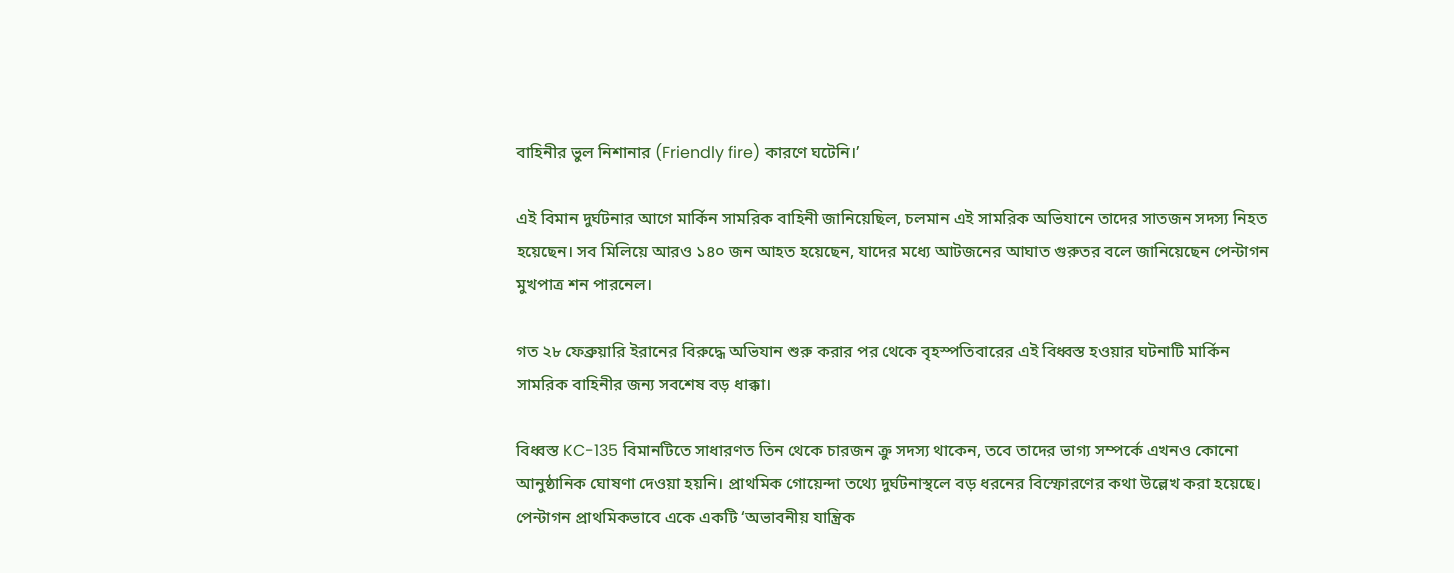বাহিনীর ভুল নিশানার (Friendly fire) কারণে ঘটেনি।’

এই বিমান দুর্ঘটনার আগে মার্কিন সামরিক বাহিনী জানিয়েছিল, চলমান এই সামরিক অভিযানে তাদের সাতজন সদস্য নিহত হয়েছেন। সব মিলিয়ে আরও ১৪০ জন আহত হয়েছেন, যাদের মধ্যে আটজনের আঘাত গুরুতর বলে জানিয়েছেন পেন্টাগন মুখপাত্র শন পারনেল।

গত ২৮ ফেব্রুয়ারি ইরানের বিরুদ্ধে অভিযান শুরু করার পর থেকে বৃহস্পতিবারের এই বিধ্বস্ত হওয়ার ঘটনাটি মার্কিন সামরিক বাহিনীর জন্য সবশেষ বড় ধাক্কা।

বিধ্বস্ত KC-135 বিমানটিতে সাধারণত তিন থেকে চারজন ক্রু সদস্য থাকেন, তবে তাদের ভাগ্য সম্পর্কে এখনও কোনো আনুষ্ঠানিক ঘোষণা দেওয়া হয়নি। প্রাথমিক গোয়েন্দা তথ্যে দুর্ঘটনাস্থলে বড় ধরনের বিস্ফোরণের কথা উল্লেখ করা হয়েছে। পেন্টাগন প্রাথমিকভাবে একে একটি ‘অভাবনীয় যান্ত্রিক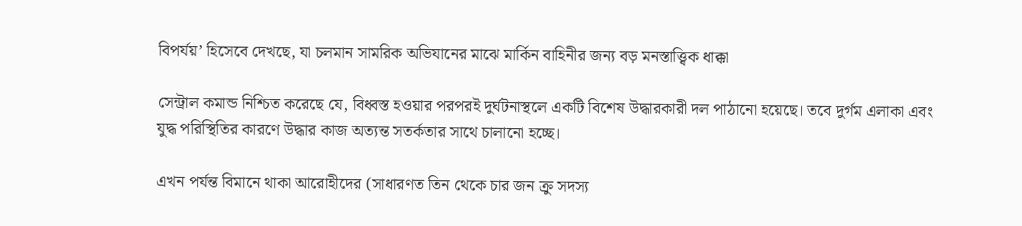বিপর্যয়’ হিসেবে দেখছে, যা চলমান সামরিক অভিযানের মাঝে মার্কিন বাহিনীর জন্য বড় মনস্তাত্ত্বিক ধাক্কা

সেন্ট্রাল কমান্ড নিশ্চিত করেছে যে, বিধ্বস্ত হওয়ার পরপরই দুর্ঘটনাস্থলে একটি বিশেষ উদ্ধারকারী দল পাঠানো হয়েছে। তবে দুর্গম এলাকা এবং যুদ্ধ পরিস্থিতির কারণে উদ্ধার কাজ অত্যন্ত সতর্কতার সাথে চালানো হচ্ছে।

এখন পর্যন্ত বিমানে থাকা আরোহীদের (সাধারণত তিন থেকে চার জন ক্রু সদস্য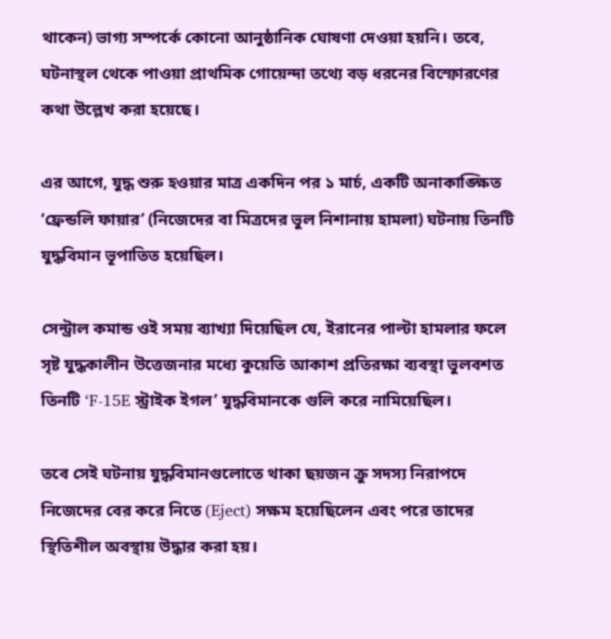থাকেন) ভাগ্য সম্পর্কে কোনো আনুষ্ঠানিক ঘোষণা দেওয়া হয়নি। তবে, ঘটনাস্থল থেকে পাওয়া প্রাথমিক গোয়েন্দা তথ্যে বড় ধরনের বিস্ফোরণের কথা উল্লেখ করা হয়েছে।

এর আগে, যুদ্ধ শুরু হওয়ার মাত্র একদিন পর ১ মার্চ, একটি অনাকাঙ্ক্ষিত ‘ফ্রেন্ডলি ফায়ার’ (নিজেদের বা মিত্রদের ভুল নিশানায় হামলা) ঘটনায় তিনটি যুদ্ধবিমান ভূপাতিত হয়েছিল।

সেন্ট্রাল কমান্ড ওই সময় ব্যাখ্যা দিয়েছিল যে, ইরানের পাল্টা হামলার ফলে সৃষ্ট যুদ্ধকালীন উত্তেজনার মধ্যে কুয়েতি আকাশ প্রতিরক্ষা ব্যবস্থা ভুলবশত তিনটি ‘F-15E স্ট্রাইক ইগল’ যুদ্ধবিমানকে গুলি করে নামিয়েছিল।

তবে সেই ঘটনায় যুদ্ধবিমানগুলোতে থাকা ছয়জন ক্রু সদস্য নিরাপদে নিজেদের বের করে নিতে (Eject) সক্ষম হয়েছিলেন এবং পরে তাদের স্থিতিশীল অবস্থায় উদ্ধার করা হয়।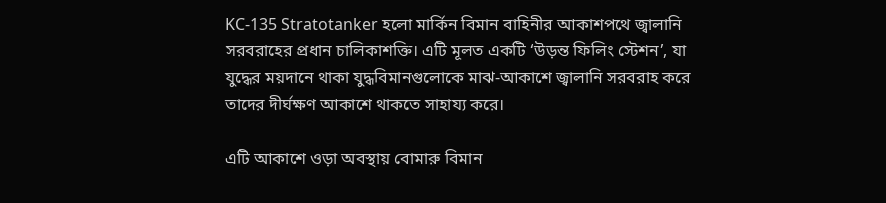KC-135 Stratotanker হলো মার্কিন বিমান বাহিনীর আকাশপথে জ্বালানি সরবরাহের প্রধান চালিকাশক্তি। এটি মূলত একটি ‘উড়ন্ত ফিলিং স্টেশন’, যা যুদ্ধের ময়দানে থাকা যুদ্ধবিমানগুলোকে মাঝ-আকাশে জ্বালানি সরবরাহ করে তাদের দীর্ঘক্ষণ আকাশে থাকতে সাহায্য করে।

এটি আকাশে ওড়া অবস্থায় বোমারু বিমান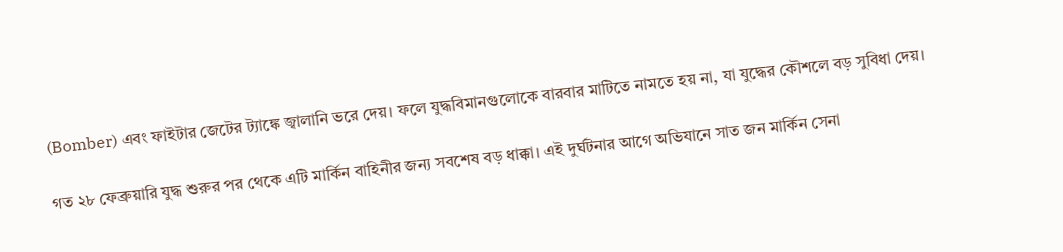(Bomber) এবং ফাইটার জেটের ট্যাঙ্কে জ্বালানি ভরে দেয়। ফলে যুদ্ধবিমানগুলোকে বারবার মাটিতে নামতে হয় না, যা যুদ্ধের কৌশলে বড় সুবিধা দেয়।

গত ২৮ ফেব্রুয়ারি যুদ্ধ শুরুর পর থেকে এটি মার্কিন বাহিনীর জন্য সবশেষ বড় ধাক্কা। এই দুর্ঘটনার আগে অভিযানে সাত জন মার্কিন সেনা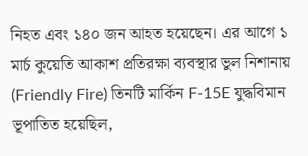নিহত এবং ১৪০ জন আহত হয়েছেন। এর আগে ১ মার্চ কুয়েতি আকাশ প্রতিরক্ষা ব্যবস্থার ভুল নিশানায় (Friendly Fire) তিনটি মার্কিন F-15E যুদ্ধবিমান ভূপাতিত হয়েছিল,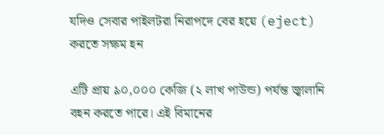যদিও সেবার পাইলটরা নিরাপদে বের হয়ে (eject) করতে সক্ষম হন

এটি প্রায় ৯০,০০০ কেজি (২ লাখ পাউন্ড) পর্যন্ত জ্বালানি বহন করতে পারে। এই বিমানের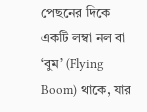পেছনের দিকে একটি লম্বা নল বা ‘বুম’ (Flying Boom) থাকে, যার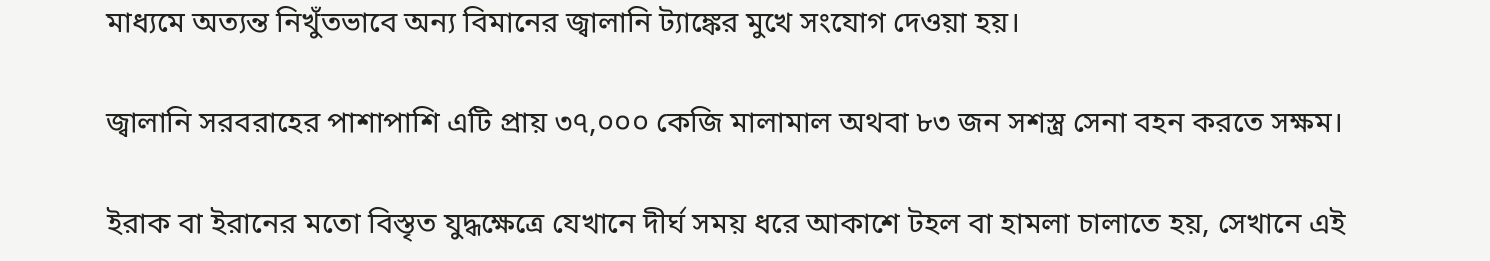মাধ্যমে অত্যন্ত নিখুঁতভাবে অন্য বিমানের জ্বালানি ট্যাঙ্কের মুখে সংযোগ দেওয়া হয়।

জ্বালানি সরবরাহের পাশাপাশি এটি প্রায় ৩৭,০০০ কেজি মালামাল অথবা ৮৩ জন সশস্ত্র সেনা বহন করতে সক্ষম।

ইরাক বা ইরানের মতো বিস্তৃত যুদ্ধক্ষেত্রে যেখানে দীর্ঘ সময় ধরে আকাশে টহল বা হামলা চালাতে হয়, সেখানে এই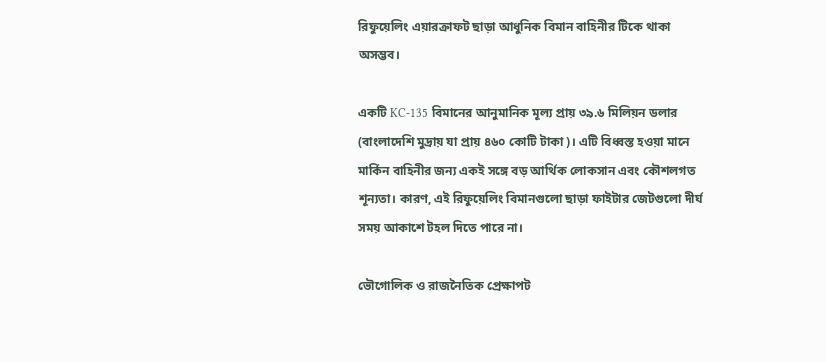রিফুয়েলিং এয়ারক্রাফট ছাড়া আধুনিক বিমান বাহিনীর টিকে থাকা অসম্ভব।

একটি KC-135 বিমানের আনুমানিক মূল্য প্রায় ৩৯.৬ মিলিয়ন ডলার (বাংলাদেশি মুদ্রায় যা প্রায় ৪৬০ কোটি টাকা)। এটি বিধ্বস্ত হওয়া মানে মার্কিন বাহিনীর জন্য একই সঙ্গে বড় আর্থিক লোকসান এবং কৌশলগত শূন্যতা। কারণ, এই রিফুয়েলিং বিমানগুলো ছাড়া ফাইটার জেটগুলো দীর্ঘ সময় আকাশে টহল দিতে পারে না।

ভৌগোলিক ও রাজনৈতিক প্রেক্ষাপট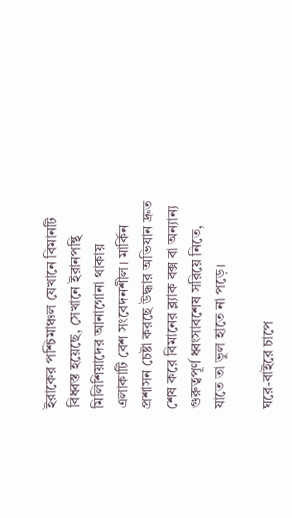ইরাকের পশ্চিমাঞ্চল যেখানে বিমানটি বিধ্বস্ত হয়েছে, সেখানে ইরানপন্থি মিলিশিয়াদের আনাগোনা থাকায় এলাকাটি বেশ সংবেদনশীল। মার্কিন প্রশাসন চেষ্টা করছে উদ্ধার অভিযান দ্রুত শেষ করে বিমানের ব্ল্যাক বক্স বা অন্যান্য গুরুত্বপূর্ণ ধ্বংসাবশেষ সরিয়ে নিতে, যাতে তা ভুল হাতে না পড়ে।

ঘরে-বাইরে চাপে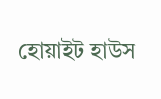হোয়াইট হাউস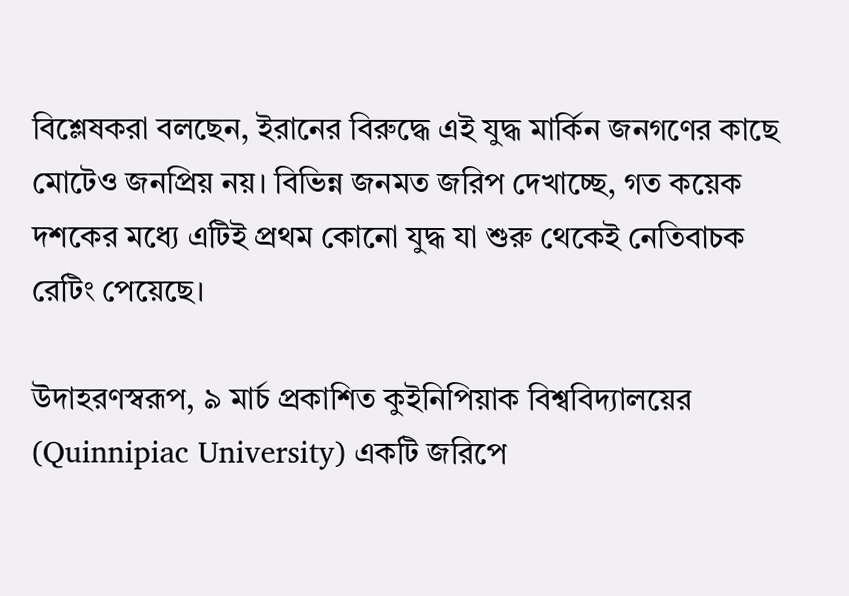বিশ্লেষকরা বলছেন, ইরানের বিরুদ্ধে এই যুদ্ধ মার্কিন জনগণের কাছে মোটেও জনপ্রিয় নয়। বিভিন্ন জনমত জরিপ দেখাচ্ছে, গত কয়েক দশকের মধ্যে এটিই প্রথম কোনো যুদ্ধ যা শুরু থেকেই নেতিবাচক রেটিং পেয়েছে।

উদাহরণস্বরূপ, ৯ মার্চ প্রকাশিত কুইনিপিয়াক বিশ্ববিদ্যালয়ের (Quinnipiac University) একটি জরিপে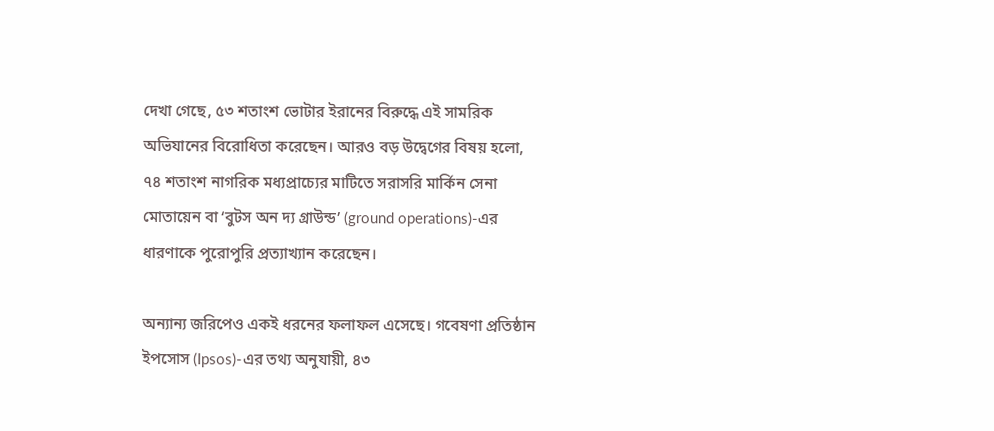দেখা গেছে, ৫৩ শতাংশ ভোটার ইরানের বিরুদ্ধে এই সামরিক অভিযানের বিরোধিতা করেছেন। আরও বড় উদ্বেগের বিষয় হলো, ৭৪ শতাংশ নাগরিক মধ্যপ্রাচ্যের মাটিতে সরাসরি মার্কিন সেনা মোতায়েন বা ‘বুটস অন দ্য গ্রাউন্ড’ (ground operations)-এর ধারণাকে পুরোপুরি প্রত্যাখ্যান করেছেন।

অন্যান্য জরিপেও একই ধরনের ফলাফল এসেছে। গবেষণা প্রতিষ্ঠান ইপসোস (Ipsos)-এর তথ্য অনুযায়ী, ৪৩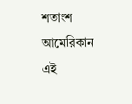শতাংশ আমেরিকান এই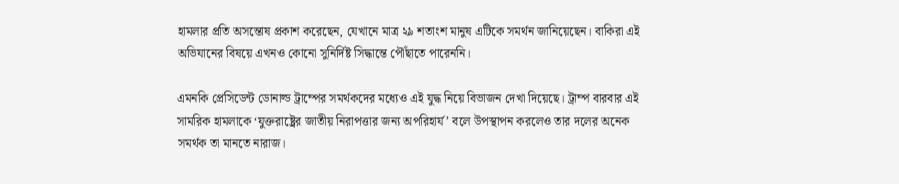হামলার প্রতি অসন্তোষ প্রকাশ করেছেন, যেখানে মাত্র ২৯ শতাংশ মানুষ এটিকে সমর্থন জানিয়েছেন। বাকিরা এই অভিযানের বিষয়ে এখনও কোনো সুনির্দিষ্ট সিদ্ধান্তে পৌঁছাতে পারেননি।

এমনকি প্রেসিডেন্ট ডোনাল্ড ট্রাম্পের সমর্থকদের মধ্যেও এই যুদ্ধ নিয়ে বিভাজন দেখা দিয়েছে। ট্রাম্প বারবার এই সামরিক হামলাকে ‘যুক্তরাষ্ট্রের জাতীয় নিরাপত্তার জন্য অপরিহার্য’ বলে উপস্থাপন করলেও তার দলের অনেক সমর্থক তা মানতে নারাজ।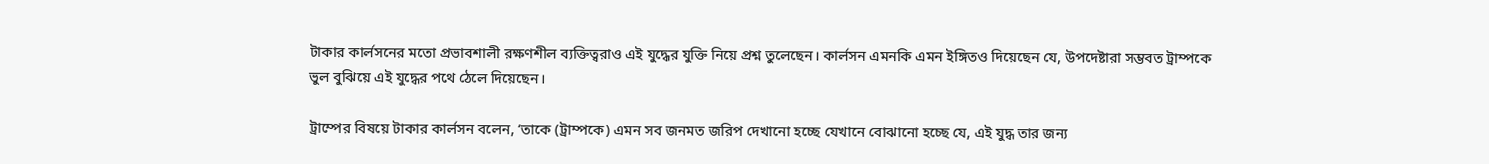টাকার কার্লসনের মতো প্রভাবশালী রক্ষণশীল ব্যক্তিত্বরাও এই যুদ্ধের যুক্তি নিয়ে প্রশ্ন তুলেছেন। কার্লসন এমনকি এমন ইঙ্গিতও দিয়েছেন যে, উপদেষ্টারা সম্ভবত ট্রাম্পকে ভুল বুঝিয়ে এই যুদ্ধের পথে ঠেলে দিয়েছেন।

ট্রাম্পের বিষয়ে টাকার কার্লসন বলেন, ‘তাকে (ট্রাম্পকে) এমন সব জনমত জরিপ দেখানো হচ্ছে যেখানে বোঝানো হচ্ছে যে, এই যুদ্ধ তার জন্য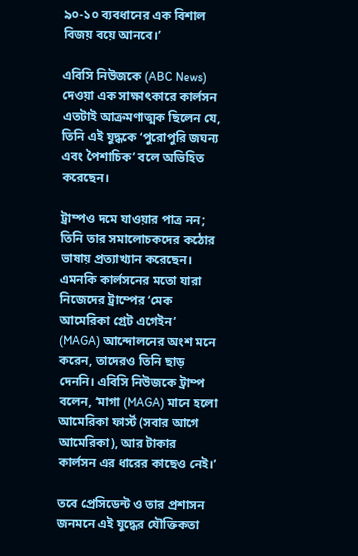৯০-১০ ব্যবধানের এক বিশাল বিজয় বয়ে আনবে।’

এবিসি নিউজকে (ABC News) দেওয়া এক সাক্ষাৎকারে কার্লসন এতটাই আক্রমণাত্মক ছিলেন যে, তিনি এই যুদ্ধকে ‘পুরোপুরি জঘন্য এবং পৈশাচিক’ বলে অভিহিত করেছেন।

ট্রাম্পও দমে যাওয়ার পাত্র নন; তিনি তার সমালোচকদের কঠোর ভাষায় প্রত্যাখ্যান করেছেন। এমনকি কার্লসনের মতো যারা নিজেদের ট্রাম্পের ‘মেক আমেরিকা গ্রেট এগেইন’ (MAGA) আন্দোলনের অংশ মনে করেন, তাদেরও তিনি ছাড় দেননি। এবিসি নিউজকে ট্রাম্প বলেন, ‘মাগা (MAGA) মানে হলো আমেরিকা ফার্স্ট (সবার আগে আমেরিকা), আর টাকার কার্লসন এর ধারের কাছেও নেই।’

তবে প্রেসিডেন্ট ও তার প্রশাসন জনমনে এই যুদ্ধের যৌক্তিকতা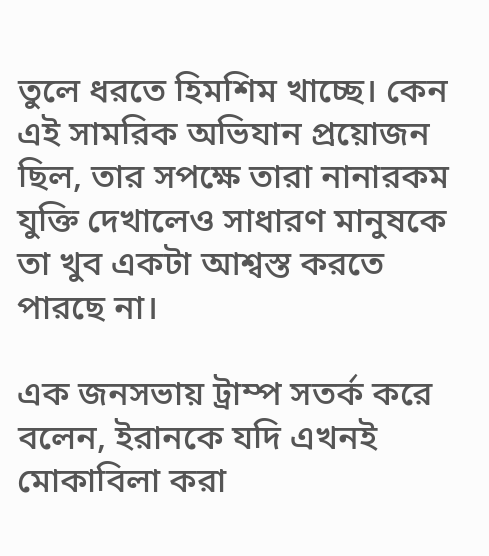তুলে ধরতে হিমশিম খাচ্ছে। কেন এই সামরিক অভিযান প্রয়োজন ছিল, তার সপক্ষে তারা নানারকম যুক্তি দেখালেও সাধারণ মানুষকে তা খুব একটা আশ্বস্ত করতে পারছে না।

এক জনসভায় ট্রাম্প সতর্ক করে বলেন, ইরানকে যদি এখনই মোকাবিলা করা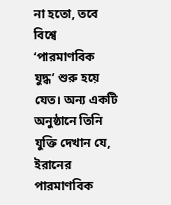না হতো, তবে বিশ্বে ‘পারমাণবিক যুদ্ধ’ শুরু হয়ে যেত। অন্য একটি অনুষ্ঠানে তিনি যুক্তি দেখান যে, ইরানের পারমাণবিক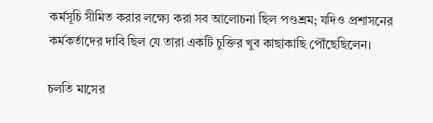কর্মসূচি সীমিত করার লক্ষ্যে করা সব আলোচনা ছিল পণ্ডশ্রম; যদিও প্রশাসনের কর্মকর্তাদের দাবি ছিল যে তারা একটি চুক্তির খুব কাছাকাছি পৌঁছেছিলেন।

চলতি মাসের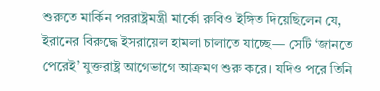শুরুতে মার্কিন পররাষ্ট্রমন্ত্রী মার্কো রুবিও ইঙ্গিত দিয়েছিলেন যে, ইরানের বিরুদ্ধে ইসরায়েল হামলা চালাতে যাচ্ছে— সেটি ‘জানতে পেরেই’ যুক্তরাষ্ট্র আগেভাগে আক্রমণ শুরু করে। যদিও পরে তিনি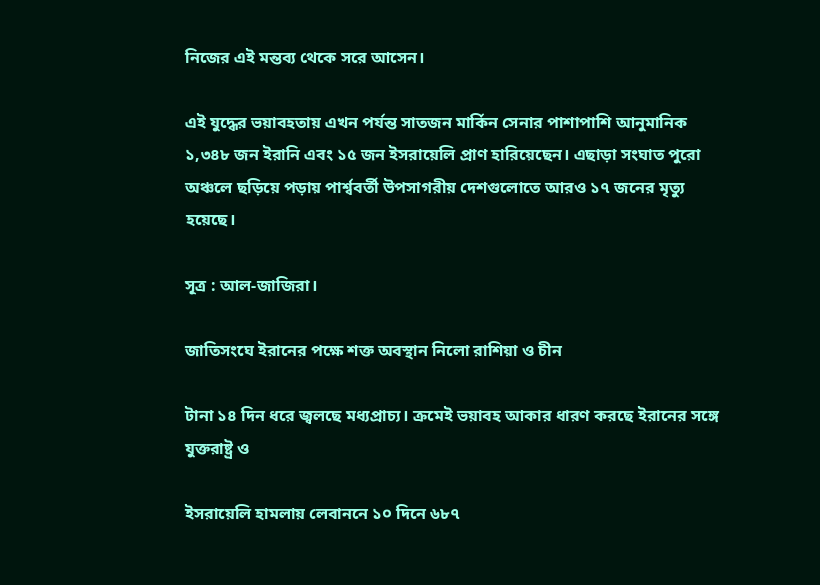নিজের এই মন্তব্য থেকে সরে আসেন।

এই যুদ্ধের ভয়াবহতায় এখন পর্যন্ত সাতজন মার্কিন সেনার পাশাপাশি আনুমানিক ১,৩৪৮ জন ইরানি এবং ১৫ জন ইসরায়েলি প্রাণ হারিয়েছেন। এছাড়া সংঘাত পুরো অঞ্চলে ছড়িয়ে পড়ায় পার্শ্ববর্তী উপসাগরীয় দেশগুলোতে আরও ১৭ জনের মৃত্যু হয়েছে।

সূত্র : আল-জাজিরা।

জাতিসংঘে ইরানের পক্ষে শক্ত অবস্থান নিলো রাশিয়া ও চীন

টানা ১৪ দিন ধরে জ্বলছে মধ্যপ্রাচ্য। ক্রমেই ভয়াবহ আকার ধারণ করছে ইরানের সঙ্গে যুক্তরাষ্ট্র ও

ইসরায়েলি হামলায় লেবাননে ১০ দিনে ৬৮৭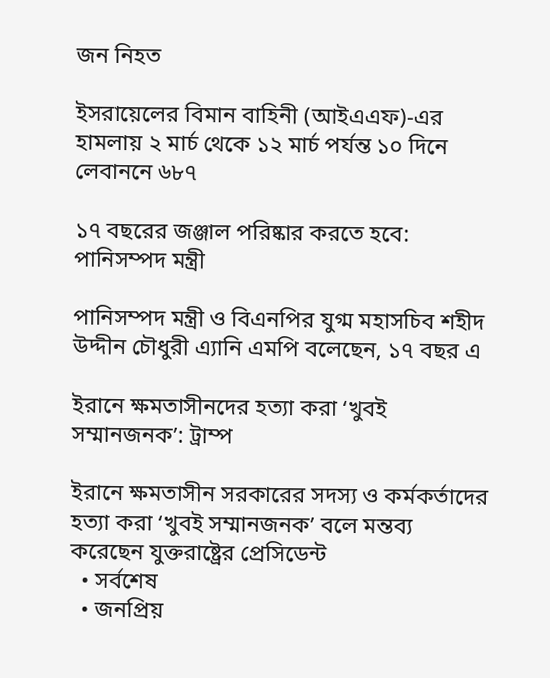জন নিহত

ইসরায়েলের বিমান বাহিনী (আইএএফ)-এর হামলায় ২ মার্চ থেকে ১২ মার্চ পর্যন্ত ১০ দিনে লেবাননে ৬৮৭

১৭ বছরের জঞ্জাল পরিষ্কার করতে হবে: পানিসম্পদ মন্ত্রী

পানিসম্পদ মন্ত্রী ও বিএনপির যুগ্ম মহাসচিব শহীদ উদ্দীন চৌধুরী এ্যানি এমপি বলেছেন, ১৭ বছর এ

ইরানে ক্ষমতাসীনদের হত্যা করা ‘খুবই সম্মানজনক’: ট্রাম্প

ইরানে ক্ষমতাসীন সরকারের সদস্য ও কর্মকর্তাদের হত্যা করা ‘খুবই সম্মানজনক’ বলে মন্তব্য করেছেন যুক্তরাষ্ট্রের প্রেসিডেন্ট
  • সর্বশেষ
  • জনপ্রিয়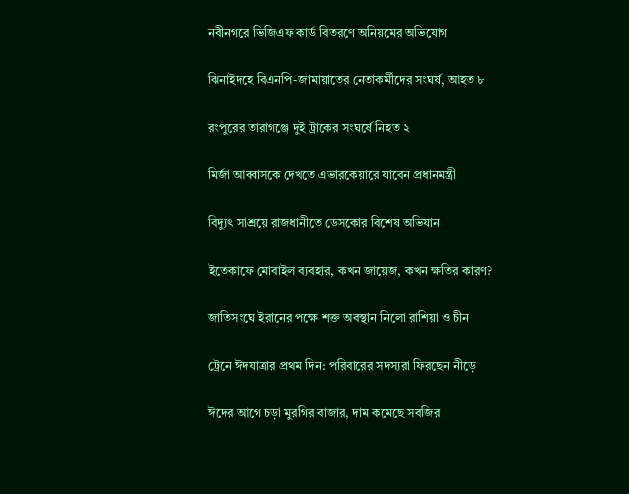নবীনগরে ভিজিএফ কার্ড বিতরণে অনিয়মের অভিযোগ

ঝিনাইদহে বিএনপি-জামায়াতের নেতাকর্মীদের সংঘর্ষ, আহত ৮

রংপুরের তারাগঞ্জে দুই ট্রাকের সংঘর্ষে নিহত ২

মির্জা আব্বাসকে দেখতে এভারকেয়ারে যাবেন প্রধানমন্ত্রী

বিদ্যুৎ সাশ্রয়ে রাজধানীতে ডেসকোর বিশেষ অভিযান

ইতেকাফে মোবাইল ব্যবহার, কখন জায়েজ, কখন ক্ষতির কারণ?

জাতিসংঘে ইরানের পক্ষে শক্ত অবস্থান নিলো রাশিয়া ও চীন

ট্রেনে ঈদযাত্রার প্রথম দিন: পরিবারের সদস্যরা ফিরছেন নীড়ে

ঈদের আগে চড়া মুরগির বাজার, দাম কমেছে সবজির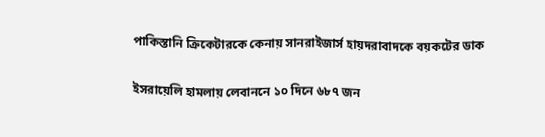পাকিস্তানি ক্রিকেটারকে কেনায় সানরাইজার্স হায়দরাবাদকে বয়কটের ডাক

ইসরায়েলি হামলায় লেবাননে ১০ দিনে ৬৮৭ জন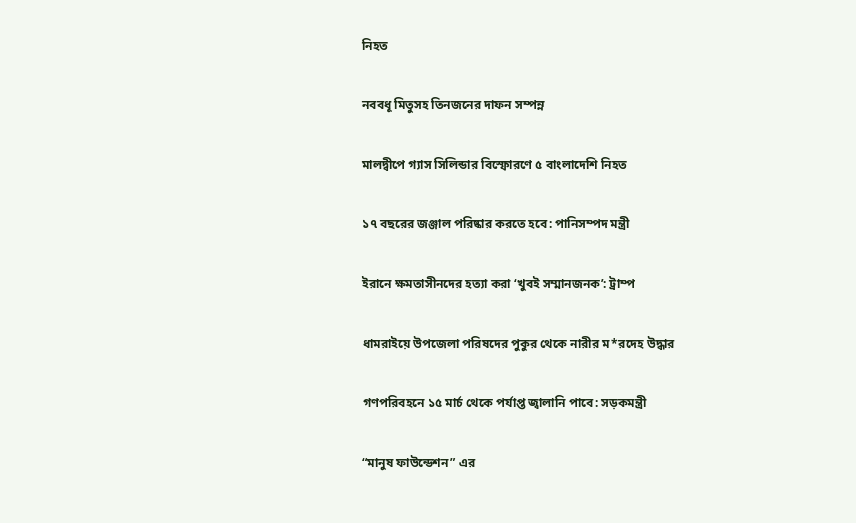নিহত

নববধূ মিতুসহ তিনজনের দাফন সম্পন্ন

মালদ্বীপে গ্যাস সিলিন্ডার বিস্ফোরণে ৫ বাংলাদেশি নিহত

১৭ বছরের জঞ্জাল পরিষ্কার করতে হবে: পানিসম্পদ মন্ত্রী

ইরানে ক্ষমতাসীনদের হত্যা করা ‘খুবই সম্মানজনক’: ট্রাম্প

ধামরাইয়ে উপজেলা পরিষদের পুকুর থেকে নারীর ম*রদেহ উদ্ধার

গণপরিবহনে ১৫ মার্চ থেকে পর্যাপ্ত জ্বালানি পাবে: সড়কমন্ত্রী

“মানুষ ফাউন্ডেশন” এর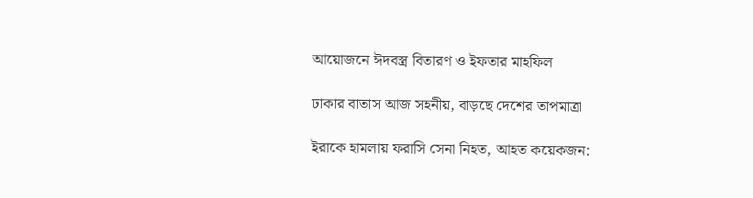আয়োজনে ঈদবস্ত্র বিতারণ ও ইফতার মাহফিল

ঢাকার বাতাস আজ সহনীয়, বাড়ছে দেশের তাপমাত্রা

ইরাকে হামলায় ফরাসি সেনা নিহত, আহত কয়েকজন: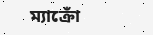ম্যাক্রোঁ